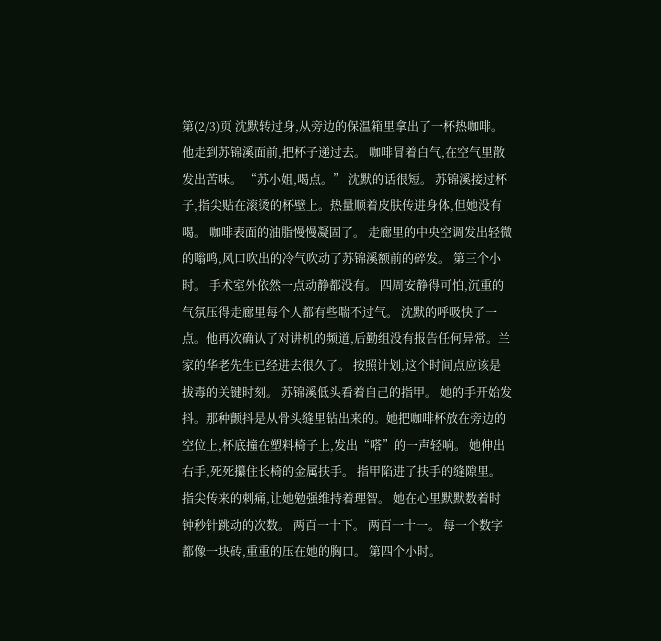第(2/3)页 沈默转过身,从旁边的保温箱里拿出了一杯热咖啡。 他走到苏锦溪面前,把杯子递过去。 咖啡冒着白气,在空气里散发出苦味。 “苏小姐,喝点。” 沈默的话很短。 苏锦溪接过杯子,指尖贴在滚烫的杯壁上。热量顺着皮肤传进身体,但她没有喝。 咖啡表面的油脂慢慢凝固了。 走廊里的中央空调发出轻微的嗡鸣,风口吹出的冷气吹动了苏锦溪额前的碎发。 第三个小时。 手术室外依然一点动静都没有。 四周安静得可怕,沉重的气氛压得走廊里每个人都有些喘不过气。 沈默的呼吸快了一点。他再次确认了对讲机的频道,后勤组没有报告任何异常。兰家的华老先生已经进去很久了。 按照计划,这个时间点应该是拔毒的关键时刻。 苏锦溪低头看着自己的指甲。 她的手开始发抖。那种颤抖是从骨头缝里钻出来的。她把咖啡杯放在旁边的空位上,杯底撞在塑料椅子上,发出“嗒”的一声轻响。 她伸出右手,死死攥住长椅的金属扶手。 指甲陷进了扶手的缝隙里。 指尖传来的刺痛,让她勉强维持着理智。 她在心里默默数着时钟秒针跳动的次数。 两百一十下。 两百一十一。 每一个数字都像一块砖,重重的压在她的胸口。 第四个小时。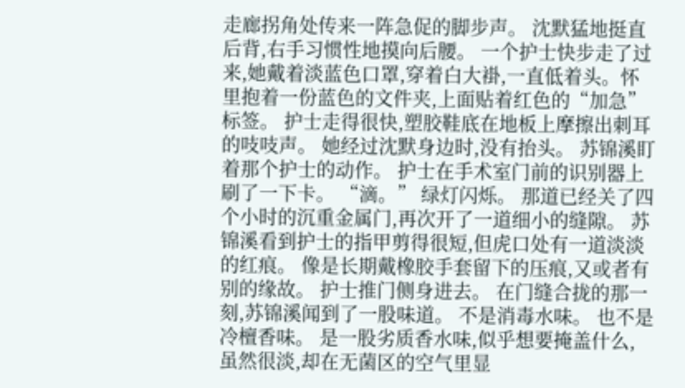走廊拐角处传来一阵急促的脚步声。 沈默猛地挺直后背,右手习惯性地摸向后腰。 一个护士快步走了过来,她戴着淡蓝色口罩,穿着白大褂,一直低着头。怀里抱着一份蓝色的文件夹,上面贴着红色的“加急”标签。 护士走得很快,塑胶鞋底在地板上摩擦出刺耳的吱吱声。 她经过沈默身边时,没有抬头。 苏锦溪盯着那个护士的动作。 护士在手术室门前的识别器上刷了一下卡。 “滴。” 绿灯闪烁。 那道已经关了四个小时的沉重金属门,再次开了一道细小的缝隙。 苏锦溪看到护士的指甲剪得很短,但虎口处有一道淡淡的红痕。 像是长期戴橡胶手套留下的压痕,又或者有别的缘故。 护士推门侧身进去。 在门缝合拢的那一刻,苏锦溪闻到了一股味道。 不是消毒水味。 也不是冷檀香味。 是一股劣质香水味,似乎想要掩盖什么,虽然很淡,却在无菌区的空气里显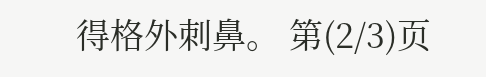得格外刺鼻。 第(2/3)页